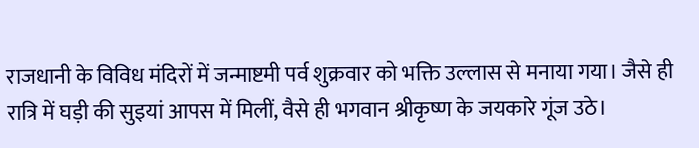राजधानी के विविध मंदिरों में जन्माष्टमी पर्व शुक्रवार को भक्ति उल्लास से मनाया गया। जैसे ही रात्रि में घड़ी की सुइयां आपस में मिलीं, वैसे ही भगवान श्रीकृष्ण के जयकारे गूंज उठे।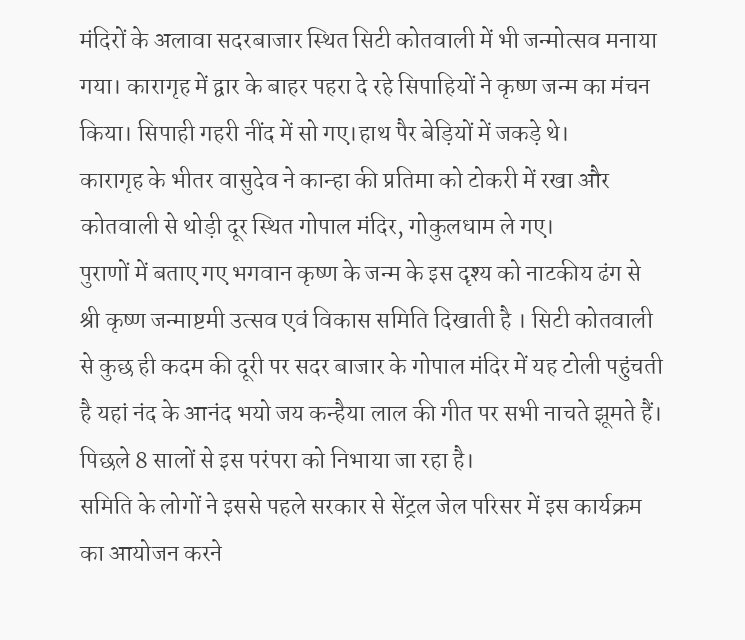मंदिरों के अलावा सदरबाजार स्थित सिटी कोतवाली में भी जन्मोत्सव मनाया गया। कारागृह में द्वार के बाहर पहरा दे रहे सिपाहियों ने कृष्ण जन्म का मंचन किया। सिपाही गहरी नींद में सो गए।हाथ पैर बेड़ियों में जकड़े थे।
कारागृह के भीतर वासुदेव ने कान्हा की प्रतिमा को टोकरी में रखा और कोतवाली से थोड़ी दूर स्थित गोपाल मंदिर, गोकुलधाम ले गए।
पुराणों में बताए गए भगवान कृष्ण के जन्म के इस दृश्य को नाटकीय ढंग से श्री कृष्ण जन्माष्टमी उत्सव एवं विकास समिति दिखाती है । सिटी कोतवाली से कुछ ही कदम की दूरी पर सदर बाजार के गोपाल मंदिर में यह टोली पहुंचती है यहां नंद के आनंद भयो जय कन्हैया लाल की गीत पर सभी नाचते झूमते हैं।
पिछले 8 सालों से इस परंपरा को निभाया जा रहा है।
समिति के लोगों ने इससे पहले सरकार से सेंट्रल जेल परिसर में इस कार्यक्रम का आयोजन करने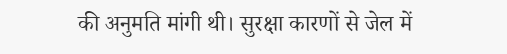की अनुमति मांगी थी। सुरक्षा कारणों से जेल में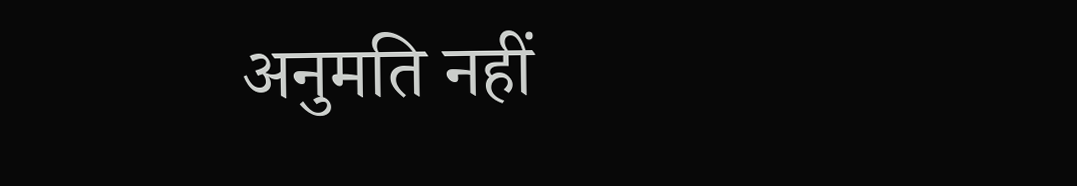अनुमति नहीं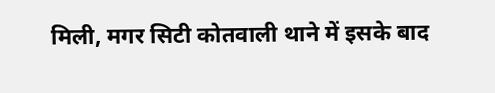मिली, मगर सिटी कोतवाली थाने में इसके बाद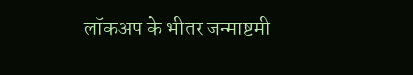लॉकअप के भीतर जन्माष्टमी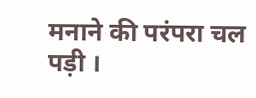मनाने की परंपरा चल पड़ी ।